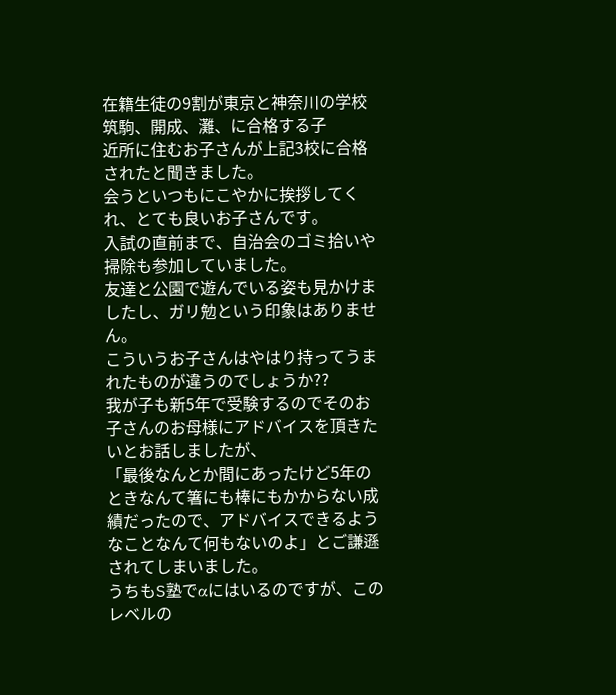在籍生徒の9割が東京と神奈川の学校
筑駒、開成、灘、に合格する子
近所に住むお子さんが上記3校に合格されたと聞きました。
会うといつもにこやかに挨拶してくれ、とても良いお子さんです。
入試の直前まで、自治会のゴミ拾いや掃除も参加していました。
友達と公園で遊んでいる姿も見かけましたし、ガリ勉という印象はありません。
こういうお子さんはやはり持ってうまれたものが違うのでしょうか??
我が子も新5年で受験するのでそのお子さんのお母様にアドバイスを頂きたいとお話しましたが、
「最後なんとか間にあったけど5年のときなんて箸にも棒にもかからない成績だったので、アドバイスできるようなことなんて何もないのよ」とご謙遜されてしまいました。
うちもS塾でαにはいるのですが、このレベルの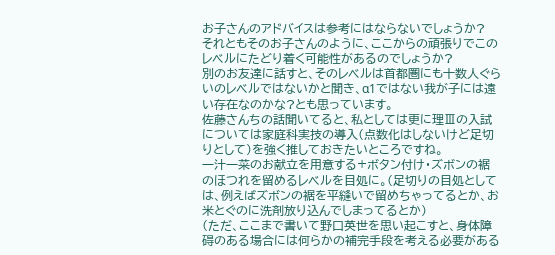お子さんのアドバイスは参考にはならないでしょうか?
それともそのお子さんのように、ここからの頑張りでこのレベルにたどり着く可能性があるのでしょうか?
別のお友達に話すと、そのレベルは首都圏にも十数人ぐらいのレベルではないかと聞き、α1ではない我が子には遠い存在なのかな?とも思っています。
佐藤さんちの話聞いてると、私としては更に理Ⅲの入試については家庭科実技の導入(点数化はしないけど足切りとして)を強く推しておきたいところですね。
一汁一菜のお献立を用意する+ボタン付け・ズボンの裾のほつれを留めるレベルを目処に。(足切りの目処としては、例えばズボンの裾を平縫いで留めちゃってるとか、お米とぐのに洗剤放り込んでしまってるとか)
(ただ、ここまで書いて野口英世を思い起こすと、身体障碍のある場合には何らかの補完手段を考える必要がある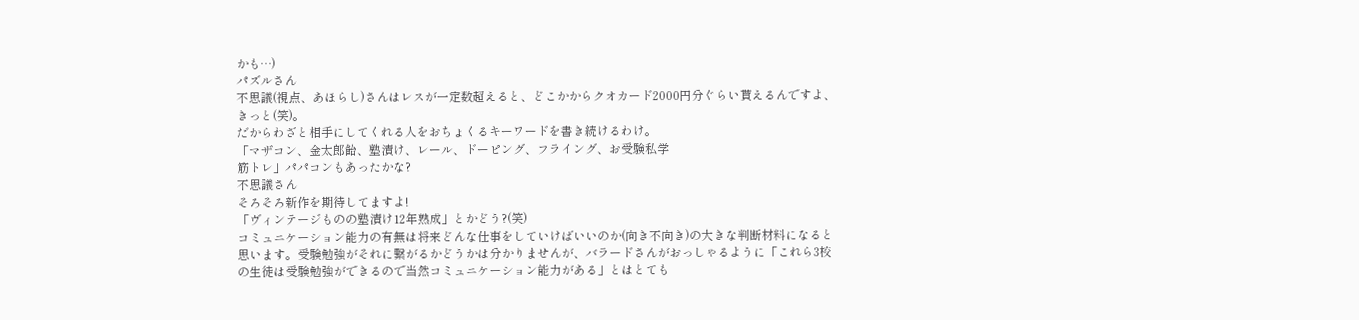かも…)
パズルさん
不思議(視点、あほらし)さんはレスが一定数超えると、どこかからクオカード2000円分ぐらい貰えるんですよ、きっと(笑)。
だからわざと相手にしてくれる人をおちょくるキーワードを書き続けるわけ。
「マザコン、金太郎飴、塾漬け、レール、ドーピング、フライング、お受験私学
筋トレ」パパコンもあったかな?
不思議さん
そろそろ新作を期待してますよ!
「ヴィンテージものの塾漬け12年熟成」とかどう?(笑)
コミュニケーション能力の有無は将来どんな仕事をしていけばいいのか(向き不向き)の大きな判断材料になると思います。受験勉強がそれに繋がるかどうかは分かりませんが、バラードさんがおっしゃるように「これら3校の生徒は受験勉強ができるので当然コミュニケーション能力がある」とはとても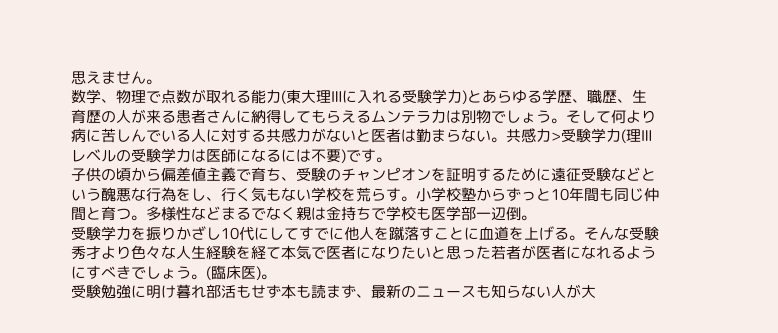思えません。
数学、物理で点数が取れる能力(東大理Ⅲに入れる受験学力)とあらゆる学歴、職歴、生育歴の人が来る患者さんに納得してもらえるムンテラ力は別物でしょう。そして何より病に苦しんでいる人に対する共感力がないと医者は勤まらない。共感力>受験学力(理Ⅲレベルの受験学力は医師になるには不要)です。
子供の頃から偏差値主義で育ち、受験のチャンピオンを証明するために遠征受験などという醜悪な行為をし、行く気もない学校を荒らす。小学校塾からずっと10年間も同じ仲間と育つ。多様性などまるでなく親は金持ちで学校も医学部一辺倒。
受験学力を振りかざし10代にしてすでに他人を蹴落すことに血道を上げる。そんな受験秀才より色々な人生経験を経て本気で医者になりたいと思った若者が医者になれるようにすべきでしょう。(臨床医)。
受験勉強に明け暮れ部活もせず本も読まず、最新のニュースも知らない人が大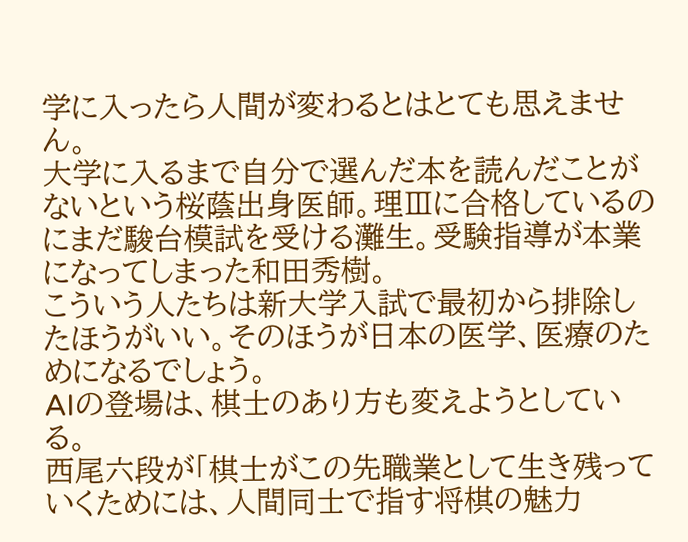学に入ったら人間が変わるとはとても思えません。
大学に入るまで自分で選んだ本を読んだことがないという桜蔭出身医師。理Ⅲに合格しているのにまだ駿台模試を受ける灘生。受験指導が本業になってしまった和田秀樹。
こういう人たちは新大学入試で最初から排除したほうがいい。そのほうが日本の医学、医療のためになるでしょう。
AIの登場は、棋士のあり方も変えようとしている。
西尾六段が「棋士がこの先職業として生き残っていくためには、人間同士で指す将棋の魅力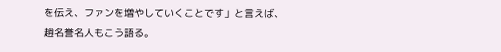を伝え、ファンを増やしていくことです」と言えば、趙名誉名人もこう語る。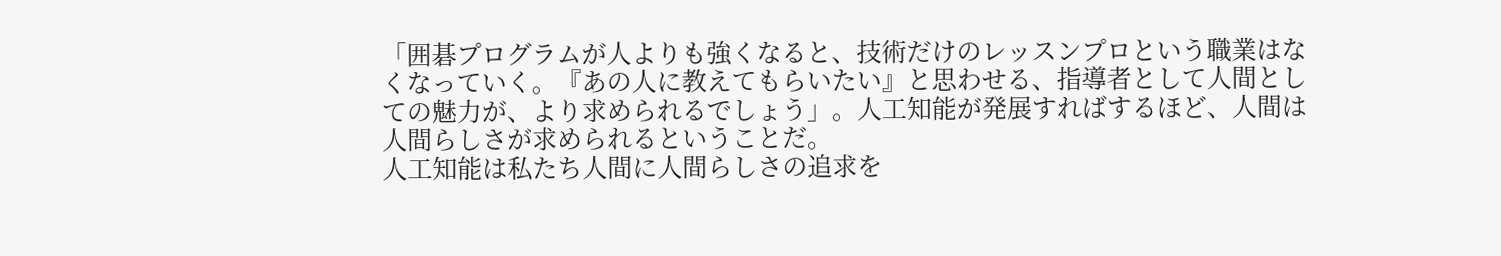「囲碁プログラムが人よりも強くなると、技術だけのレッスンプロという職業はなくなっていく。『あの人に教えてもらいたい』と思わせる、指導者として人間としての魅力が、より求められるでしょう」。人工知能が発展すればするほど、人間は人間らしさが求められるということだ。
人工知能は私たち人間に人間らしさの追求を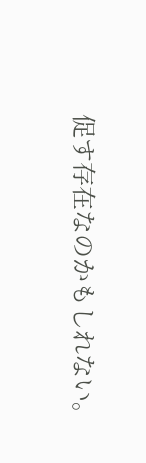促す存在なのかもしれない。